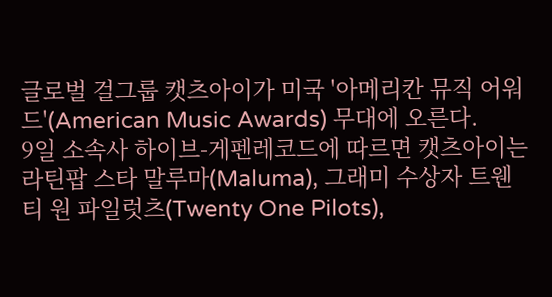글로벌 걸그룹 캣츠아이가 미국 '아메리칸 뮤직 어워드'(American Music Awards) 무대에 오른다.
9일 소속사 하이브-게펜레코드에 따르면 캣츠아이는 라틴팝 스타 말루마(Maluma), 그래미 수상자 트웬티 원 파일럿츠(Twenty One Pilots),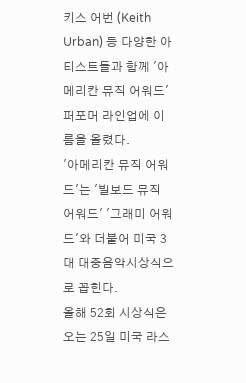키스 어번 (Keith Urban) 등 다양한 아티스트들과 함께 '아메리칸 뮤직 어워드' 퍼포머 라인업에 이름을 올렸다.
'아메리칸 뮤직 어워드'는 '빌보드 뮤직 어워드' '그래미 어워드'와 더불어 미국 3대 대중음악시상식으로 꼽힌다.
올해 52회 시상식은 오는 25일 미국 라스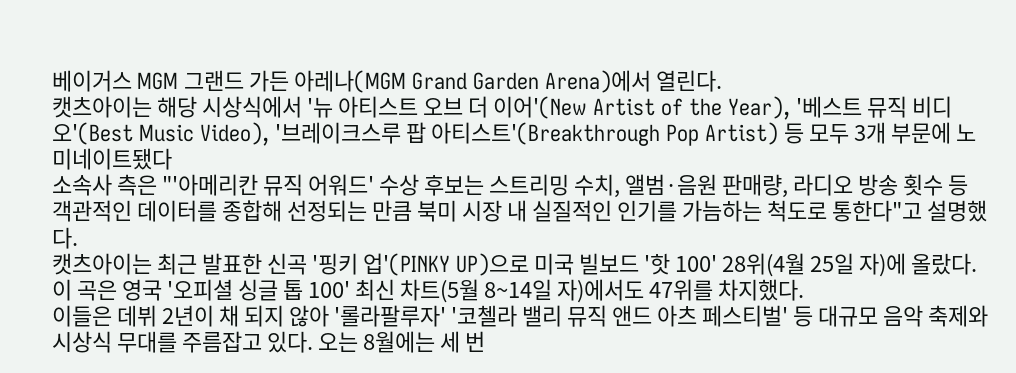베이거스 MGM 그랜드 가든 아레나(MGM Grand Garden Arena)에서 열린다.
캣츠아이는 해당 시상식에서 '뉴 아티스트 오브 더 이어'(New Artist of the Year), '베스트 뮤직 비디오'(Best Music Video), '브레이크스루 팝 아티스트'(Breakthrough Pop Artist) 등 모두 3개 부문에 노미네이트됐다
소속사 측은 "'아메리칸 뮤직 어워드' 수상 후보는 스트리밍 수치, 앨범·음원 판매량, 라디오 방송 횟수 등 객관적인 데이터를 종합해 선정되는 만큼 북미 시장 내 실질적인 인기를 가늠하는 척도로 통한다"고 설명했다.
캣츠아이는 최근 발표한 신곡 '핑키 업'(PINKY UP)으로 미국 빌보드 '핫 100' 28위(4월 25일 자)에 올랐다. 이 곡은 영국 '오피셜 싱글 톱 100' 최신 차트(5월 8~14일 자)에서도 47위를 차지했다.
이들은 데뷔 2년이 채 되지 않아 '롤라팔루자' '코첼라 밸리 뮤직 앤드 아츠 페스티벌' 등 대규모 음악 축제와 시상식 무대를 주름잡고 있다. 오는 8월에는 세 번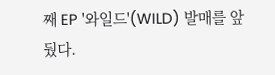째 EP '와일드'(WILD) 발매를 앞뒀다.